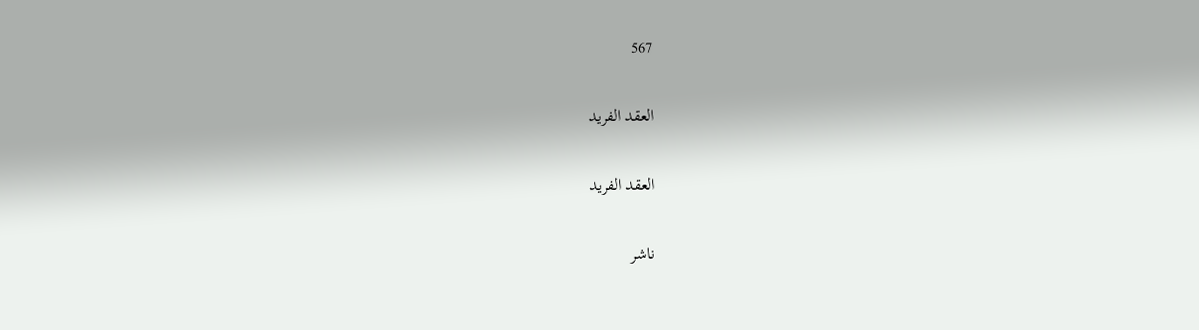567

العقد الفريد

العقد الفريد

ناشر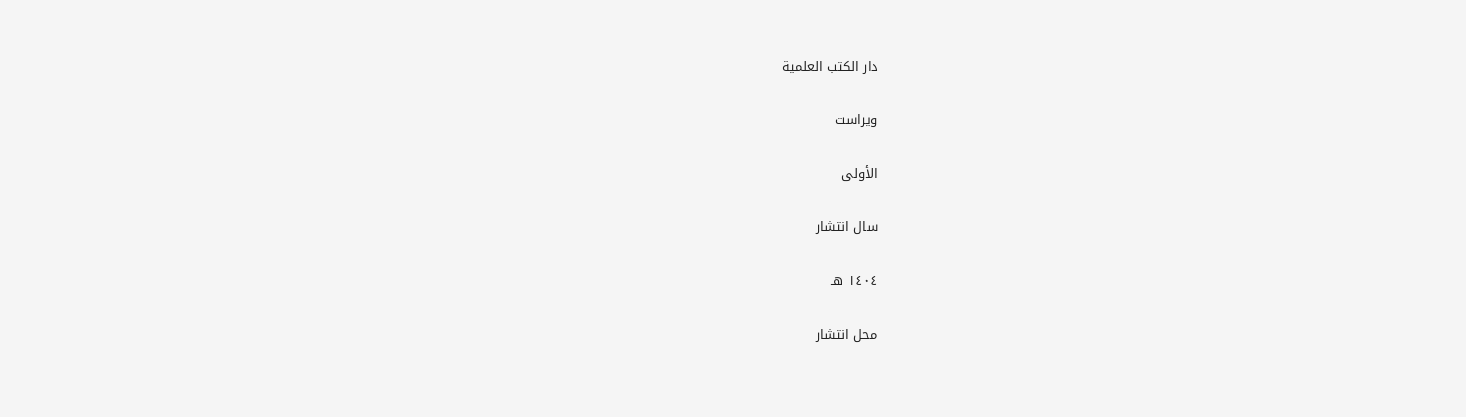دار الكتب العلمية

ویراست

الأولى

سال انتشار

١٤٠٤ هـ

محل انتشار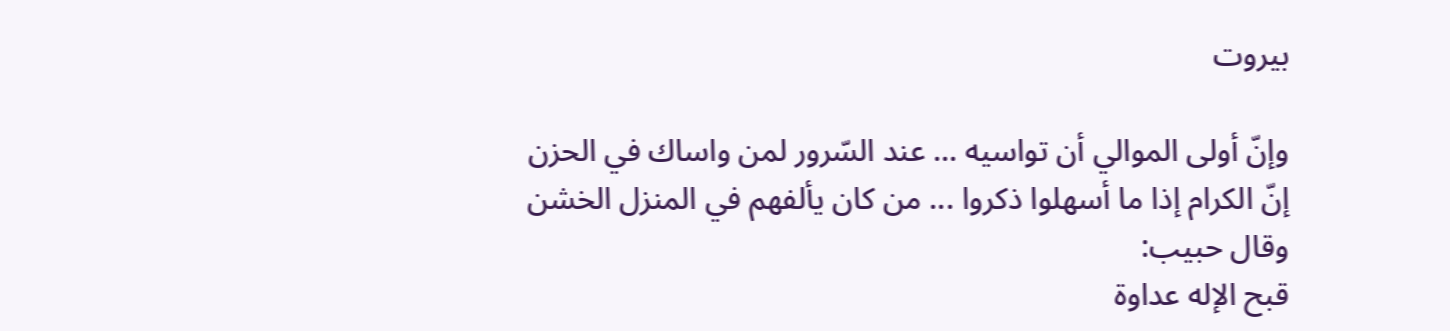بيروت

وإنّ أولى الموالي أن تواسيه ... عند السّرور لمن واساك في الحزن
إنّ الكرام إذا ما أسهلوا ذكروا ... من كان يألفهم في المنزل الخشن
وقال حبيب:
قبح الإله عداوة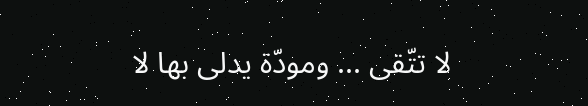لا تتّقى ... ومودّة يدلى بها لا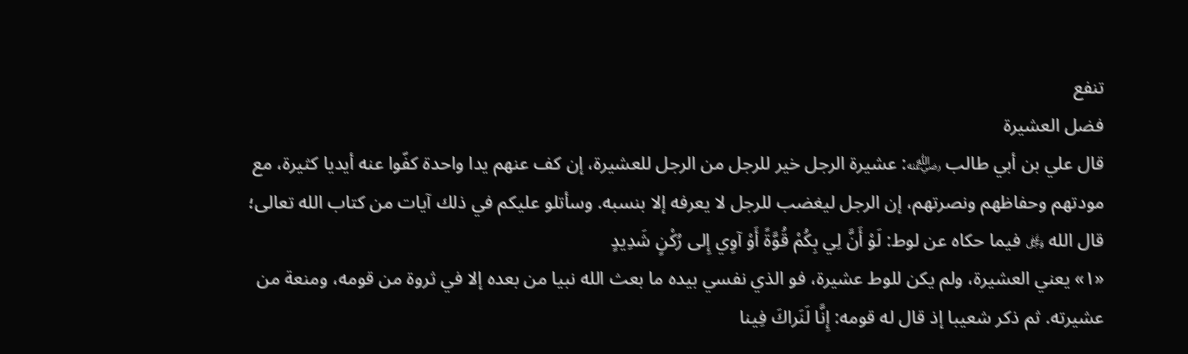تنفع
فضل العشيرة
قال علي بن أبي طالب ﵁: عشيرة الرجل خير للرجل من الرجل للعشيرة، إن كف عنهم يدا واحدة كفّوا عنه أيديا كثيرة، مع مودتهم وحفاظهم ونصرتهم، إن الرجل ليغضب للرجل لا يعرفه إلا بنسبه. وسأتلو عليكم في ذلك آيات من كتاب الله تعالى؛ قال الله ﷿ فيما حكاه عن لوط: لَوْ أَنَّ لِي بِكُمْ قُوَّةً أَوْ آوِي إِلى رُكْنٍ شَدِيدٍ
«١» يعني العشيرة، ولم يكن للوط عشيرة، فو الذي نفسي بيده ما بعث الله نبيا من بعده إلا في ثروة من قومه، ومنعة من عشيرته. ثم ذكر شعيبا إذ قال له قومه: إِنَّا لَنَراكَ فِينا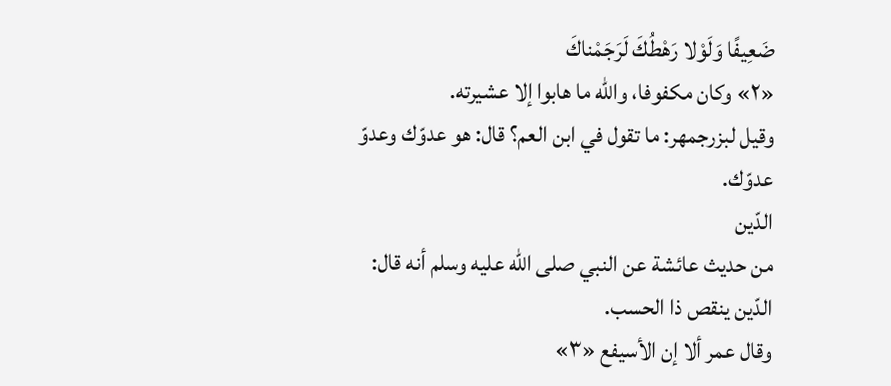ضَعِيفًا وَلَوْلا رَهْطُكَ لَرَجَمْناكَ
«٢» وكان مكفوفا، والله ما هابوا إلا عشيرته.
وقيل لبزرجمهر: ما تقول في ابن العم؟ قال: هو عدوّك وعدوّ عدوّك.
الدّين
من حديث عائشة عن النبي صلى الله عليه وسلم أنه قال: الدّين ينقص ذا الحسب.
وقال عمر ألا إن الأسيفع «٣»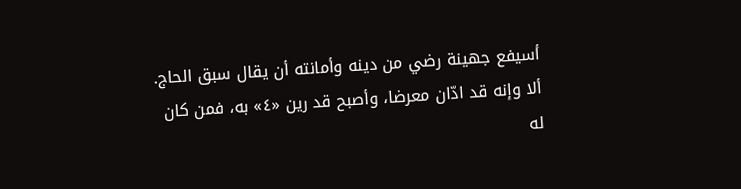أسيفع جهينة رضي من دينه وأمانته أن يقال سبق الحاج. ألا وإنه قد ادّان معرضا، وأصبح قد رين «٤» به، فمن كان له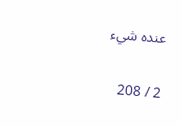عنده شيء

2 / 208